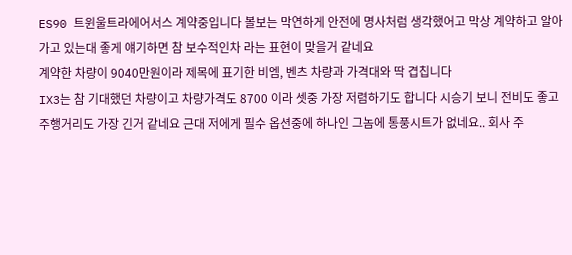ES90 트윈울트라에어서스 계약중입니다 볼보는 막연하게 안전에 명사처럼 생각했어고 막상 계약하고 알아가고 있는대 좋게 얘기하면 참 보수적인차 라는 표현이 맞을거 같네요
계약한 차량이 9040만원이라 제목에 표기한 비엠, 벤츠 차량과 가격대와 딱 겹칩니다
IX3는 참 기대했던 차량이고 차량가격도 8700 이라 셋중 가장 저렴하기도 합니다 시승기 보니 전비도 좋고 주행거리도 가장 긴거 같네요 근대 저에게 필수 옵션중에 하나인 그놈에 통풍시트가 없네요.. 회사 주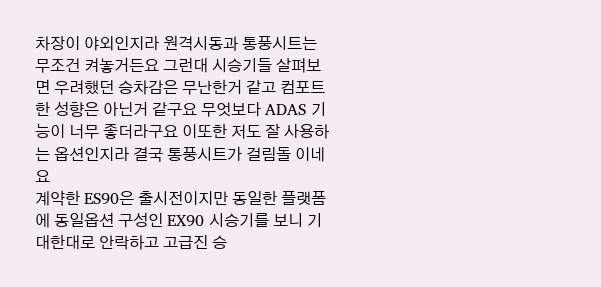차장이 야외인지라 원격시동과 통풍시트는 무조건 켜놓거든요 그런대 시승기들 살펴보면 우려했던 승차감은 무난한거 같고 컴포트한 성향은 아닌거 같구요 무엇보다 ADAS 기능이 너무 좋더라구요 이또한 저도 잘 사용하는 옵션인지라 결국 통풍시트가 걸림돌 이네요
계약한 ES90은 출시전이지만 동일한 플랫폼에 동일옵션 구성인 EX90 시승기를 보니 기대한대로 안락하고 고급진 승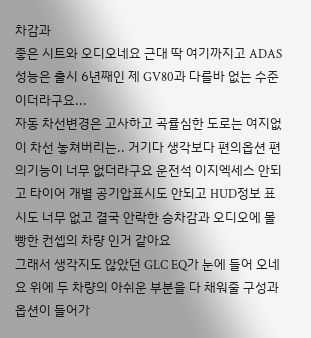차감과
좋은 시트와 오디오네요 근대 딱 여기까지고 ADAS 성능은 출시 6년째인 제 GV80과 다를바 없는 수준이더라구요...
자동 차선변경은 고사하고 곡률심한 도로는 여지없이 차선 놓쳐버리는.. 거기다 생각보다 편의옵션 편의기능이 너무 없더라구요 운전석 이지엑세스 안되고 타이어 개별 공기압표시도 안되고 HUD정보 표시도 너무 없고 결국 안락한 승차감과 오디오에 몰빵한 컨셉의 차량 인거 같아요
그래서 생각지도 않았던 GLC EQ가 눈에 들어 오네요 위에 두 차량의 아쉬운 부분을 다 채워줄 구성과 옵션이 들어가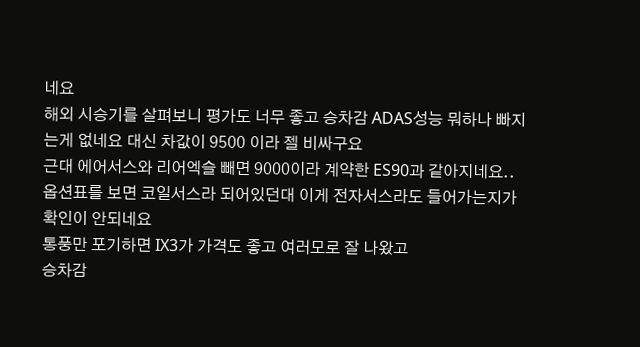네요
해외 시승기를 살펴보니 평가도 너무 좋고 승차감 ADAS성능 뭐하나 빠지는게 없네요 대신 차값이 9500 이라 젤 비싸구요
근대 에어서스와 리어엑슬 빼면 9000이라 계약한 ES90과 같아지네요.. 옵션표를 보면 코일서스라 되어있던대 이게 전자서스라도 들어가는지가 확인이 안되네요
통풍만 포기하면 IX3가 가격도 좋고 여러모로 잘 나왔고
승차감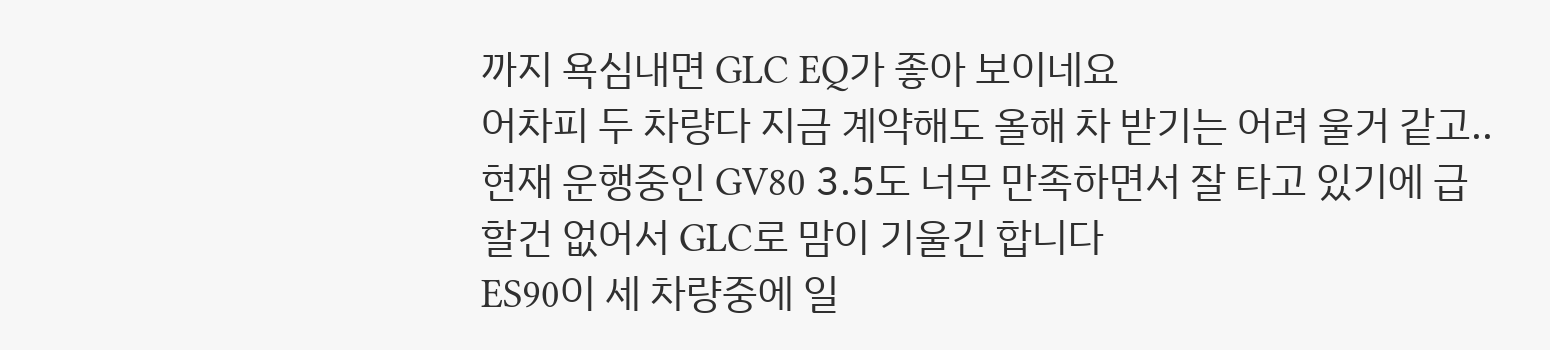까지 욕심내면 GLC EQ가 좋아 보이네요
어차피 두 차량다 지금 계약해도 올해 차 받기는 어려 울거 같고..
현재 운행중인 GV80 3.5도 너무 만족하면서 잘 타고 있기에 급할건 없어서 GLC로 맘이 기울긴 합니다
ES90이 세 차량중에 일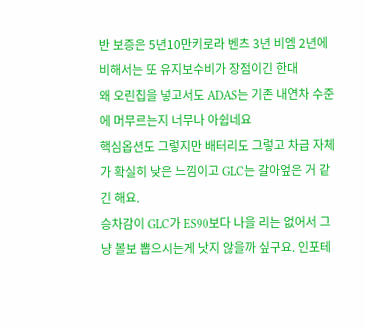반 보증은 5년10만키로라 벤츠 3년 비엠 2년에 비해서는 또 유지보수비가 장점이긴 한대
왜 오린칩을 넣고서도 ADAS는 기존 내연차 수준에 머무르는지 너무나 아쉽네요
핵심옵션도 그렇지만 배터리도 그렇고 차급 자체가 확실히 낮은 느낌이고 GLC는 갈아엎은 거 같긴 해요.
승차감이 GLC가 ES90보다 나을 리는 없어서 그냥 볼보 뽑으시는게 낫지 않을까 싶구요. 인포테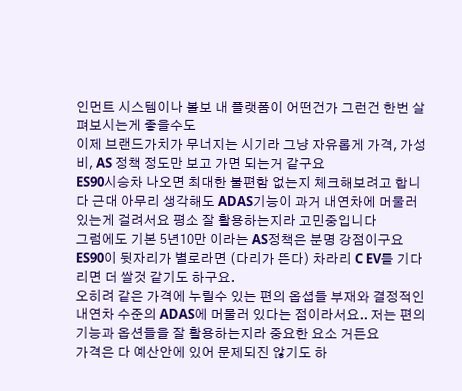인먼트 시스템이나 볼보 내 플랫폼이 어떤건가 그런건 한번 살펴보시는게 좋을수도
이제 브랜드가치가 무너지는 시기라 그냥 자유롭게 가격, 가성비, AS 정책 정도만 보고 가면 되는거 같구요
ES90시승차 나오면 최대한 불편함 없는지 체크해보려고 합니다 근대 아무리 생각해도 ADAS기능이 과거 내연차에 머물러 있는게 걸려서요 평소 잘 활용하는지라 고민중입니다
그럼에도 기본 5년10만 이라는 AS정책은 분명 강점이구요
ES90이 뒷자리가 별로라면 (다리가 뜬다) 차라리 C EV를 기다리면 더 쌀것 같기도 하구요.
오히려 같은 가격에 누릴수 있는 편의 옵셥들 부재와 결정적인 내연차 수준의 ADAS에 머물러 있다는 점이라서요.. 저는 편의 기능과 옵션들을 잘 활용하는지라 중요한 요소 거든요
가격은 다 예산안에 있어 문제되진 않기도 하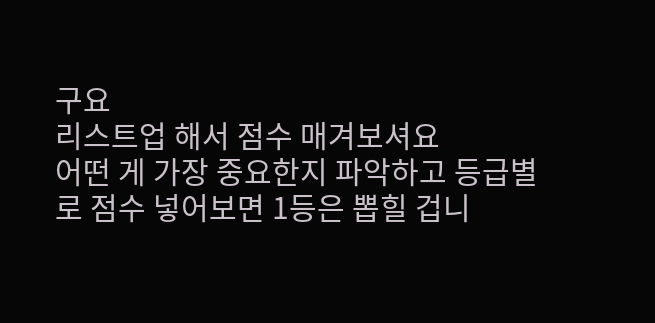구요
리스트업 해서 점수 매겨보셔요
어떤 게 가장 중요한지 파악하고 등급별로 점수 넣어보면 1등은 뽑힐 겁니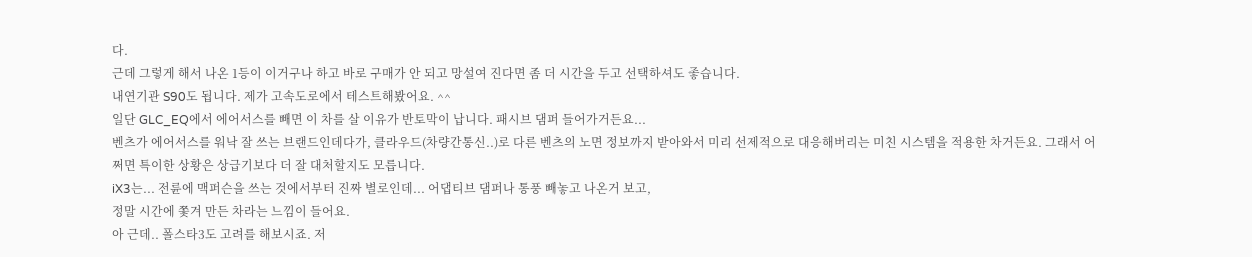다.
근데 그렇게 해서 나온 1등이 이거구나 하고 바로 구매가 안 되고 망설여 진다면 좀 더 시간을 두고 선택하셔도 좋습니다.
내연기관 S90도 됩니다. 제가 고속도로에서 테스트해봤어요. ^^
일단 GLC_EQ에서 에어서스를 빼면 이 차를 살 이유가 반토막이 납니다. 패시브 댐퍼 들어가거든요...
벤츠가 에어서스를 워낙 잘 쓰는 브랜드인데다가, 클라우드(차량간통신..)로 다른 벤츠의 노면 정보까지 받아와서 미리 선제적으로 대응해버리는 미친 시스템을 적용한 차거든요. 그래서 어쩌면 특이한 상황은 상급기보다 더 잘 대처할지도 모릅니다.
iX3는... 전륜에 맥퍼슨을 쓰는 것에서부터 진짜 별로인데... 어댑티브 댐퍼나 통풍 빼놓고 나온거 보고,
정말 시간에 쫓겨 만든 차라는 느낌이 들어요.
아 근데.. 폴스타3도 고려를 해보시죠. 저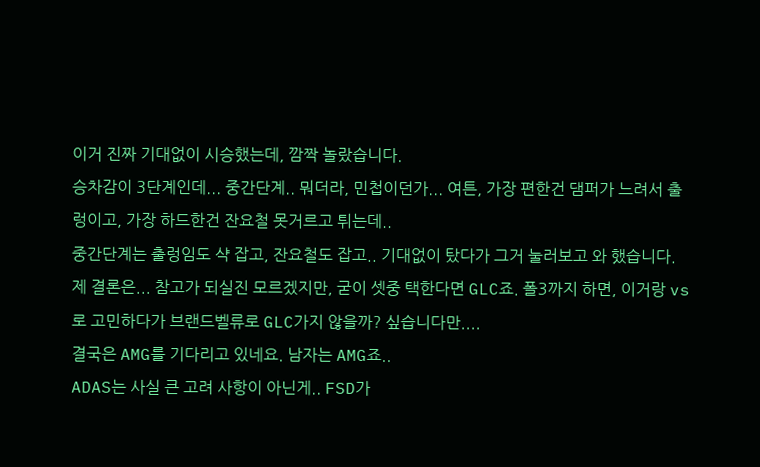이거 진짜 기대없이 시승했는데, 깜짝 놀랐습니다.
승차감이 3단계인데... 중간단계.. 뭐더라, 민첩이던가... 여튼, 가장 편한건 댐퍼가 느려서 출렁이고, 가장 하드한건 잔요철 못거르고 튀는데..
중간단계는 출렁임도 샥 잡고, 잔요철도 잡고.. 기대없이 탔다가 그거 눌러보고 와 했습니다.
제 결론은... 참고가 되실진 모르겠지만, 굳이 셋중 택한다면 GLC죠. 폴3까지 하면, 이거랑 vs로 고민하다가 브랜드벨류로 GLC가지 않을까? 싶습니다만....
결국은 AMG를 기다리고 있네요. 남자는 AMG죠..
ADAS는 사실 큰 고려 사항이 아닌게.. FSD가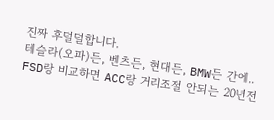진짜 후덜덜합니다.
테슬라(오파)든, 벤츠든, 현대든, BMW든 간에..
FSD랑 비교하면 ACC랑 거리조절 안되는 20년전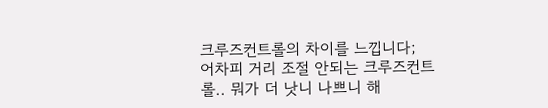크루즈컨트롤의 차이를 느낍니다;
어차피 거리 조절 안되는 크루즈컨트롤.. 뭐가 더 낫니 나쁘니 해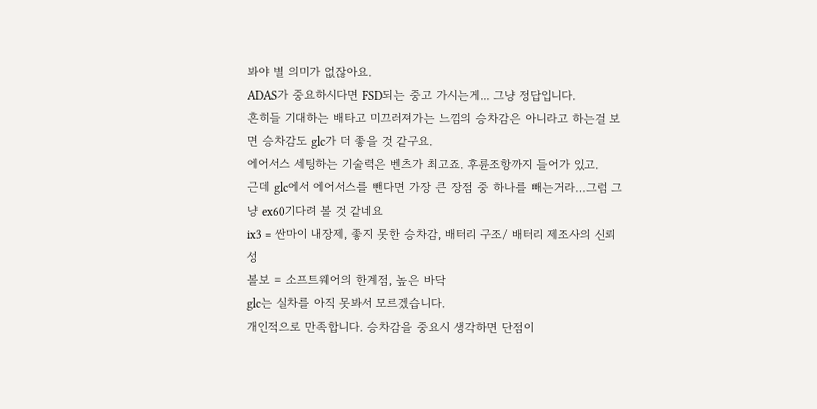봐야 별 의미가 없잖아요.
ADAS가 중요하시다면 FSD되는 중고 가시는게... 그냥 정답입니다.
흔히들 기대하는 배타고 미끄러져가는 느낌의 승차감은 아니라고 하는걸 보면 승차감도 glc가 더 좋을 것 같구요.
에어서스 세팅하는 기술력은 벤츠가 최고죠. 후륜조항까지 들어가 있고.
근데 glc에서 에어서스를 뺀다면 가장 큰 장점 중 하나를 빼는거라…그럼 그냥 ex60기다려 볼 것 같네요
ix3 = 싼마이 내장제, 좋지 못한 승차감, 배터리 구조/ 배터리 제조사의 신뢰성
볼보 = 소프트웨어의 한계점, 높은 바닥
glc는 실차를 아직 못봐서 모르겠습니다.
개인적으로 만족합니다. 승차감을 중요시 생각하면 단점이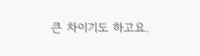큰 차이기도 하고요.